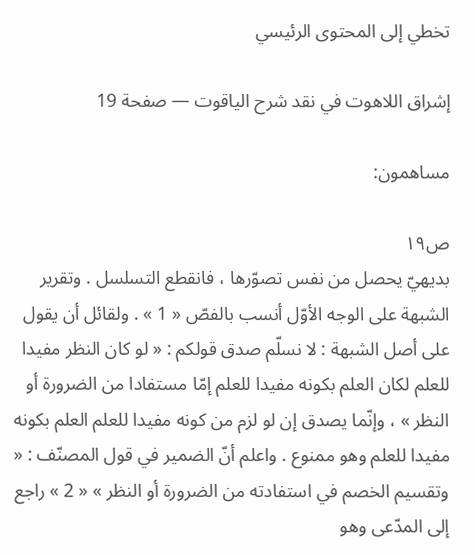تخطي إلى المحتوى الرئيسي

إشراق اللاهوت في نقد شرح الياقوت — صفحة 19

مساهمون:

ص١٩
بديهيّ يحصل من نفس تصوّرها ، فانقطع التسلسل . وتقرير الشبهة على الوجه الأوّل أنسب بالفصّ « 1 » . ولقائل أن يقول على أصل الشبهة : لا نسلّم صدق قولكم : « لو كان النظر مفيدا للعلم لكان العلم بكونه مفيدا للعلم إمّا مستفادا من الضرورة أو النظر » ، وإنّما يصدق إن لو لزم من كونه مفيدا للعلم العلم بكونه مفيدا للعلم وهو ممنوع . واعلم أنّ الضمير في قول المصنّف : « وتقسيم الخصم في استفادته من الضرورة أو النظر » « 2 » راجع إلى المدّعى وهو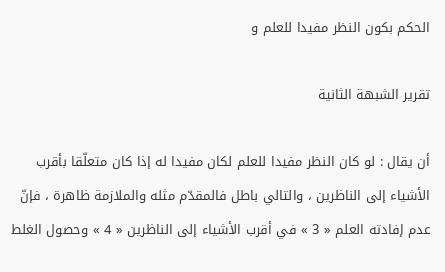الحكم بكون النظر مفيدا للعلم و

تقرير الشبهة الثانية

أن يقال : لو كان النظر مفيدا للعلم لكان مفيدا له إذا كان متعلّقا بأقرب الأشياء إلى الناظرين ، والتالي باطل فالمقدّم مثله والملازمة ظاهرة ، فإنّ عدم إفادته العلم « 3 » في أقرب الأشياء إلى الناظرين « 4 » وحصول الغلط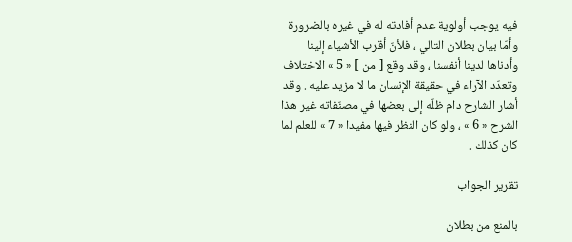فيه يوجب أولوية عدم أفادته له في غيره بالضرورة وأمّا بيان بطلان التالي ، فلأنّ أقرب الأشياء إلينا وأدناها لدينا أنفسنا ، وقد وقع [ من ] « 5 » الاختلاف وتعدّد الآراء في حقيقة الإنسان ما لا مزيد عليه . وقد أشار الشارح دام ظلّه إلى بعضها في مصنّفاته غير هذا الشرح « 6 » ، ولو كان النظر فيها مفيدا « 7 » للعلم لما كان كذلك .

تقرير الجواب

بالمنع من بطلان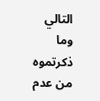التالي وما ذكرتموه من عدم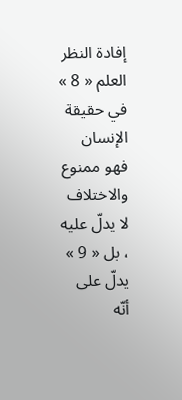إفادة النظر العلم « 8 » في حقيقة الإنسان فهو ممنوع والاختلاف لا يدلّ عليه ، بل « 9 » يدلّ على أنّه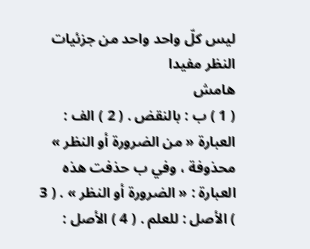ليس كلّ واحد واحد من جزئيات النظر مفيدا
هامش
( 1 ) ب : بالنقض . ( 2 ) الف : العبارة « من الضرورة أو النظر » محذوفة ، وفي ب حذفت هذه العبارة : « الضرورة أو النظر » . ( 3 ) الأصل : للعلم . ( 4 ) الأصل :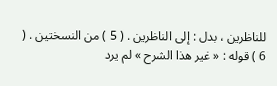للناظرين ، بدل : إلى الناظرين . ( 5 ) من النسختين . ( 6 ) قوله : « غير هذا الشرح » لم يرد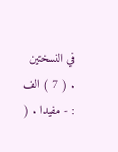في النسختين . ( 7 ) الف : - مفيدا . (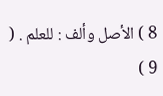8 ) الأصل وألف : للعلم . ( 9 )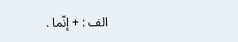الف : + إنّما .